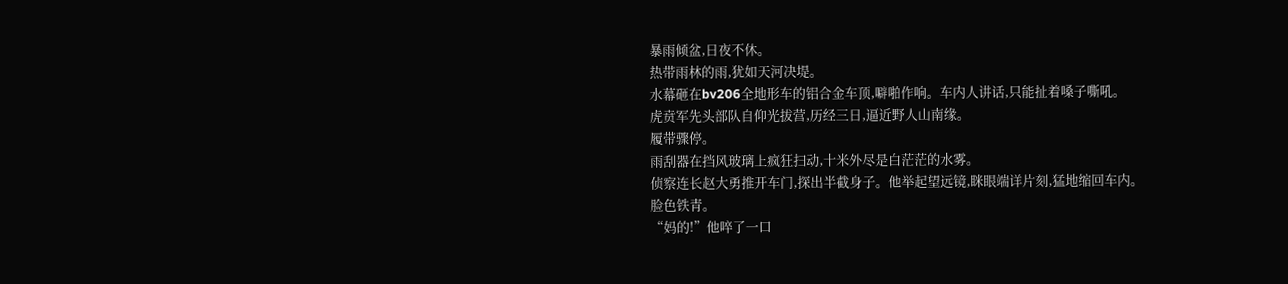暴雨倾盆,日夜不休。
热带雨林的雨,犹如天河决堤。
水幕砸在bv206全地形车的铝合金车顶,噼啪作响。车内人讲话,只能扯着嗓子嘶吼。
虎贲军先头部队自仰光拔营,历经三日,逼近野人山南缘。
履带骤停。
雨刮器在挡风玻璃上疯狂扫动,十米外尽是白茫茫的水雾。
侦察连长赵大勇推开车门,探出半截身子。他举起望远镜,眯眼端详片刻,猛地缩回车内。
脸色铁青。
“妈的!”他啐了一口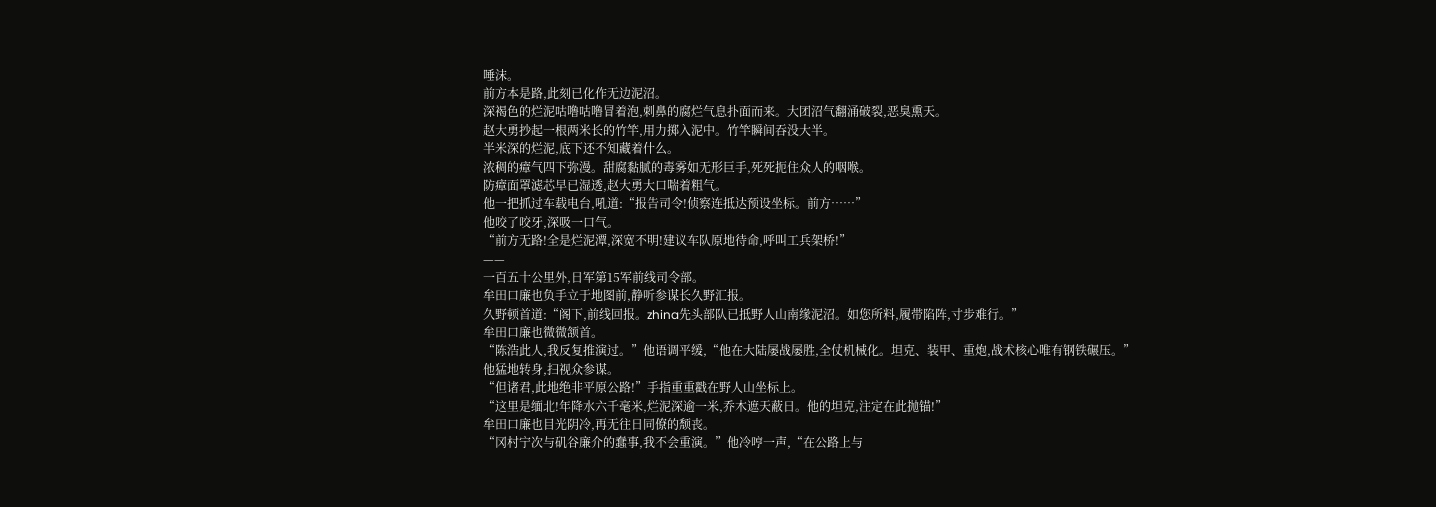唾沫。
前方本是路,此刻已化作无边泥沼。
深褐色的烂泥咕噜咕噜冒着泡,刺鼻的腐烂气息扑面而来。大团沼气翻涌破裂,恶臭熏天。
赵大勇抄起一根两米长的竹竿,用力掷入泥中。竹竿瞬间吞没大半。
半米深的烂泥,底下还不知藏着什么。
浓稠的瘴气四下弥漫。甜腐黏腻的毒雾如无形巨手,死死扼住众人的咽喉。
防瘴面罩滤芯早已湿透,赵大勇大口喘着粗气。
他一把抓过车载电台,吼道:“报告司令!侦察连抵达预设坐标。前方……”
他咬了咬牙,深吸一口气。
“前方无路!全是烂泥潭,深宽不明!建议车队原地待命,呼叫工兵架桥!”
——
一百五十公里外,日军第15军前线司令部。
牟田口廉也负手立于地图前,静听参谋长久野汇报。
久野顿首道:“阁下,前线回报。zhina先头部队已抵野人山南缘泥沼。如您所料,履带陷阵,寸步难行。”
牟田口廉也微微颔首。
“陈浩此人,我反复推演过。”他语调平缓,“他在大陆屡战屡胜,全仗机械化。坦克、装甲、重炮,战术核心唯有钢铁碾压。”
他猛地转身,扫视众参谋。
“但诸君,此地绝非平原公路!”手指重重戳在野人山坐标上。
“这里是缅北!年降水六千毫米,烂泥深逾一米,乔木遮天蔽日。他的坦克,注定在此抛锚!”
牟田口廉也目光阴冷,再无往日同僚的颓丧。
“冈村宁次与矶谷廉介的蠢事,我不会重演。”他冷哼一声,“在公路上与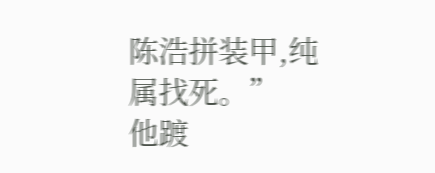陈浩拼装甲,纯属找死。”
他踱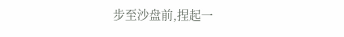步至沙盘前,捏起一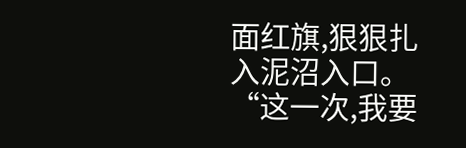面红旗,狠狠扎入泥沼入口。
“这一次,我要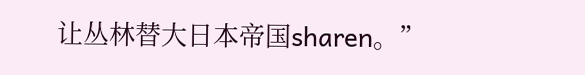让丛林替大日本帝国sharen。”